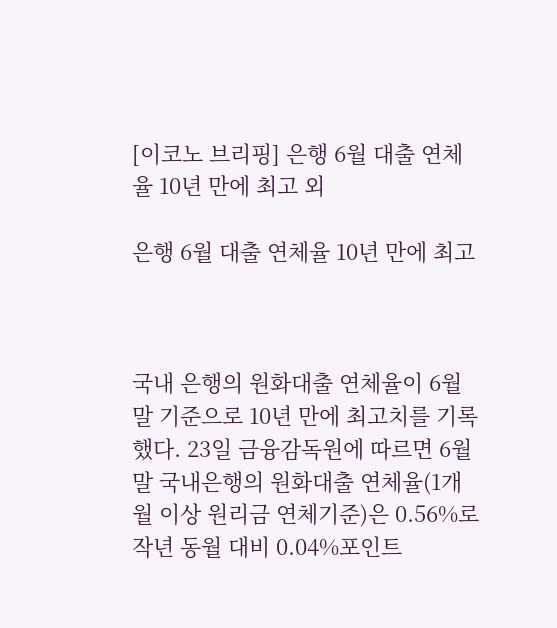[이코노 브리핑] 은행 6월 대출 연체율 10년 만에 최고 외

은행 6월 대출 연체율 10년 만에 최고



국내 은행의 원화대출 연체율이 6월 말 기준으로 10년 만에 최고치를 기록했다. 23일 금융감독원에 따르면 6월 말 국내은행의 원화대출 연체율(1개월 이상 원리금 연체기준)은 0.56%로 작년 동월 대비 0.04%포인트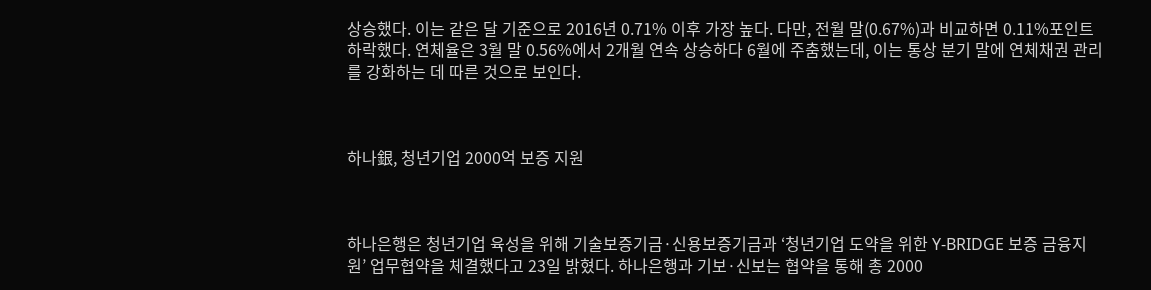상승했다. 이는 같은 달 기준으로 2016년 0.71% 이후 가장 높다. 다만, 전월 말(0.67%)과 비교하면 0.11%포인트 하락했다. 연체율은 3월 말 0.56%에서 2개월 연속 상승하다 6월에 주춤했는데, 이는 통상 분기 말에 연체채권 관리를 강화하는 데 따른 것으로 보인다.



하나銀, 청년기업 2000억 보증 지원



하나은행은 청년기업 육성을 위해 기술보증기금·신용보증기금과 ‘청년기업 도약을 위한 Y-BRIDGE 보증 금융지원’ 업무협약을 체결했다고 23일 밝혔다. 하나은행과 기보·신보는 협약을 통해 총 2000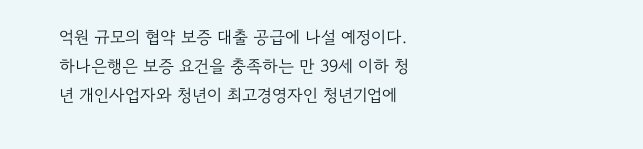억원 규모의 협약 보증 대출 공급에 나설 예정이다. 하나은행은 보증 요건을 충족하는 만 39세 이하 청년 개인사업자와 청년이 최고경영자인 청년기업에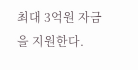최대 3억원 자금을 지원한다.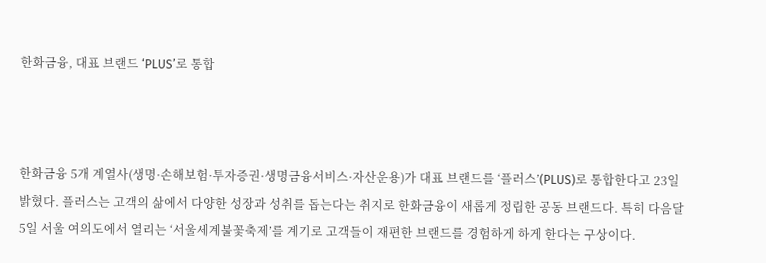한화금융, 대표 브랜드 ‘PLUS’로 통합



한화금융 5개 계열사(생명·손해보험·투자증권·생명금융서비스·자산운용)가 대표 브랜드를 ‘플러스’(PLUS)로 통합한다고 23일 밝혔다. 플러스는 고객의 삶에서 다양한 성장과 성취를 돕는다는 취지로 한화금융이 새롭게 정립한 공동 브랜드다. 특히 다음달 5일 서울 여의도에서 열리는 ‘서울세계불꽃축제’를 계기로 고객들이 재편한 브랜드를 경험하게 하게 한다는 구상이다.